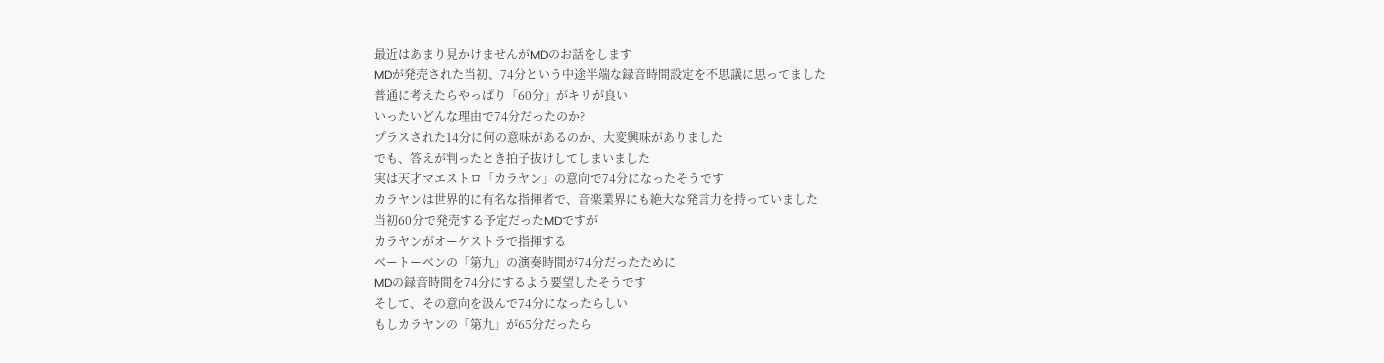最近はあまり見かけませんがMDのお話をします
MDが発売された当初、74分という中途半端な録音時間設定を不思議に思ってました
普通に考えたらやっぱり「60分」がキリが良い
いったいどんな理由で74分だったのか?
プラスされた14分に何の意味があるのか、大変興味がありました
でも、答えが判ったとき拍子抜けしてしまいました
実は天才マエストロ「カラヤン」の意向で74分になったそうです
カラヤンは世界的に有名な指揮者で、音楽業界にも絶大な発言力を持っていました
当初60分で発売する予定だったMDですが
カラヤンがオーケストラで指揮する
ベートーベンの「第九」の演奏時間が74分だったために
MDの録音時間を74分にするよう要望したそうです
そして、その意向を汲んで74分になったらしい
もしカラヤンの「第九」が65分だったら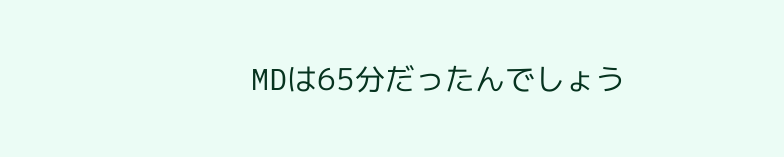MDは65分だったんでしょう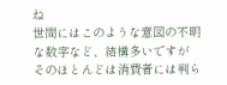ね
世間にはこのような意図の不明な数字など、結構多いですが
そのほとんどは消費者には判ら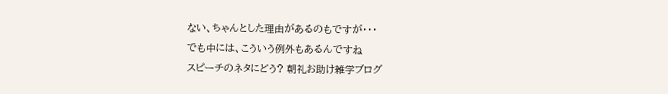ない、ちゃんとした理由があるのもですが・・・
でも中には、こういう例外もあるんですね
スピーチのネタにどう? 朝礼お助け雑学ブログ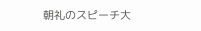朝礼のスピーチ大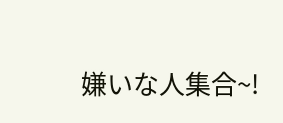嫌いな人集合~!